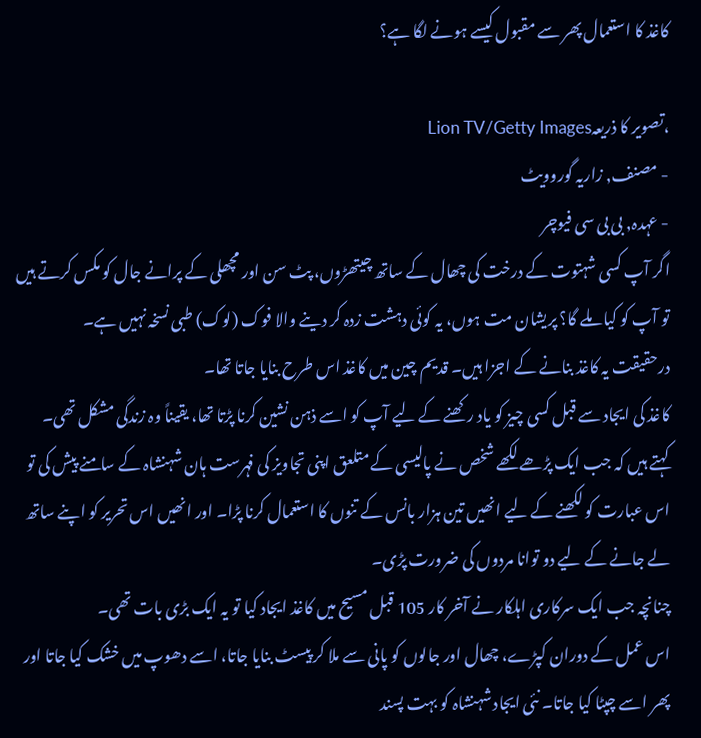کاغذ کا استعمال پھر سے مقبول کیسے ہونے لگا ہے؟

،تصویر کا ذریعہLion TV/Getty Images
- مصنف, زاریہ گوروویٹ
- عہدہ, بی بی سی فیوچر
اگر آپ کسی شہتوت کے درخت کی چھال کے ساتھ چیتھڑوں، پٹ سن اور مچھلی کے پرانے جال کو مکس کرتے ہیں تو آپ کو کیا ملے گا؟ پریشان مت ہوں، یہ کوئی دہشت زدہ کر دینے والا فوک (لوک) طبی نسخہ نہیں ہے۔
درحقیقت یہ کاغذ بنانے کے اجزا ہیں۔ قدیم چین میں کاغذ اس طرح بنایا جاتا تھا۔
کاغذ کی ایجاد سے قبل کسی چیز کو یاد رکھنے کے لیے آپ کو اسے ذہن نشین کرنا پڑتا تھا، یقیناً وہ زندگی مشکل تھی۔
کہتے ہیں کہ جب ایک پڑھے لکھے شخص نے پالیسی کے متلعق اپنی تجاویز کی فہرست ہان شہنشاہ کے سامنے پیش کی تو اس عبارت کو لکھنے کے لیے انھیں تین ہزار بانس کے تنوں کا استعمال کرنا پڑا۔ اور انھیں اس تحریر کو اپنے ساتھ لے جانے کے لیے دو توانا مردوں کی ضرورت پڑی۔
چنانچہ جب ایک سرکاری اہلکار نے آخر کار 105 قبل مسیح میں کاغذ ایجاد کیا تو یہ ایک بڑی بات تھی۔
اس عمل کے دوران کپڑے، چھال اور جالوں کو پانی سے ملا کر پیسٹ بنایا جاتا، اسے دھوپ میں خشک کیا جاتا اور پھر اسے چپٹا کیا جاتا۔ نئی ایجاد شہنشاہ کو بہت پسند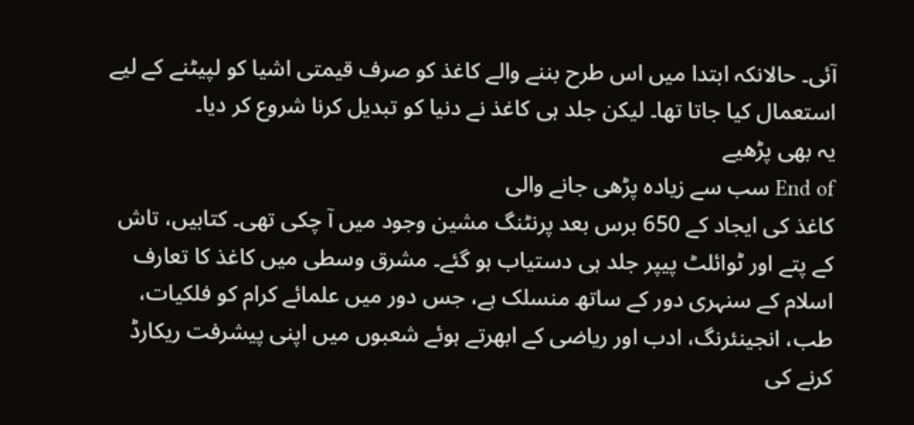آئی۔ حالانکہ ابتدا میں اس طرح بننے والے کاغذ کو صرف قیمتی اشیا کو لپیٹنے کے لیے استعمال کیا جاتا تھا۔ لیکن جلد ہی کاغذ نے دنیا کو تبدیل کرنا شروع کر دیا۔
یہ بھی پڑھیے
End of سب سے زیادہ پڑھی جانے والی
کاغذ کی ایجاد کے 650 برس بعد پرنٹنگ مشین وجود میں آ چکی تھی۔ کتابیں، تاش کے پتے اور ٹوائلٹ پیپر جلد ہی دستیاب ہو گئے۔ مشرق وسطی میں کاغذ کا تعارف اسلام کے سنہری دور کے ساتھ منسلک ہے، جس دور میں علمائے کرام کو فلکیات، طب، انجینئرنگ، ادب اور ریاضی کے ابھرتے ہوئے شعبوں میں اپنی پیشرفت ریکارڈ کرنے کی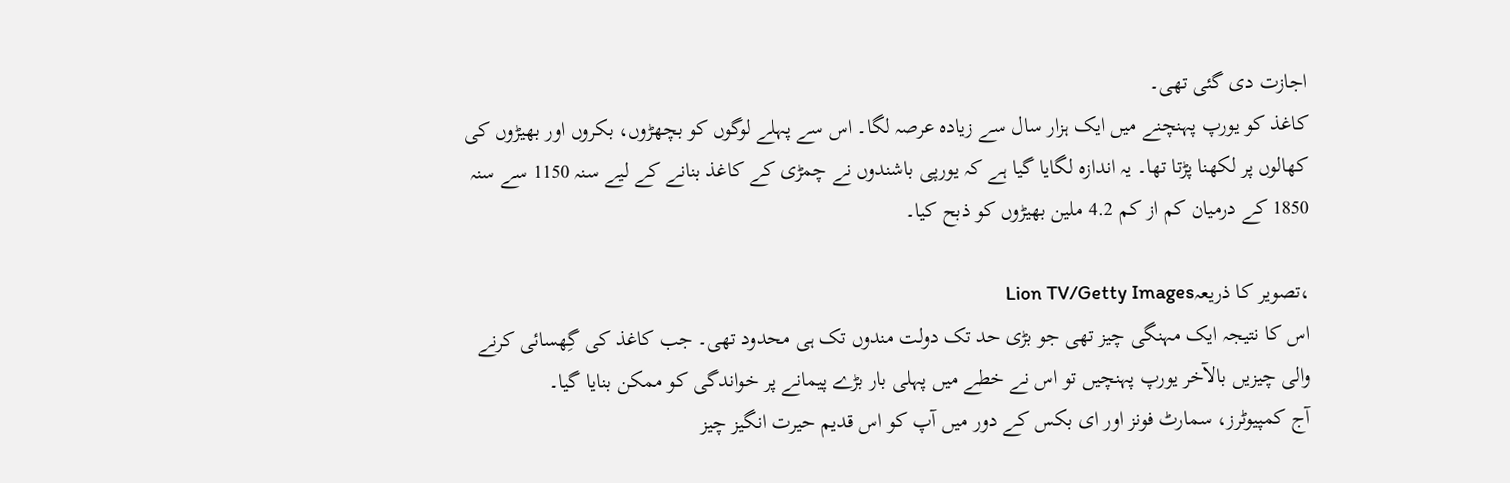اجازت دی گئی تھی۔
کاغذ کو یورپ پہنچنے میں ایک ہزار سال سے زیادہ عرصہ لگا۔ اس سے پہلے لوگوں کو بچھڑوں، بکروں اور بھیڑوں کی کھالوں پر لکھنا پڑتا تھا۔ یہ اندازہ لگایا گیا ہے کہ یورپی باشندوں نے چمڑی کے کاغذ بنانے کے لیے سنہ 1150 سے سنہ 1850 کے درمیان کم از کم 4.2 ملین بھیڑوں کو ذبح کیا۔

،تصویر کا ذریعہLion TV/Getty Images
اس کا نتیجہ ایک مہنگی چیز تھی جو بڑی حد تک دولت مندوں تک ہی محدود تھی۔ جب کاغذ کی گِھسائی کرنے والی چیزیں بالآخر یورپ پہنچیں تو اس نے خطے میں پہلی بار بڑے پیمانے پر خواندگی کو ممکن بنایا گیا۔
آج کمپیوٹرز، سمارٹ فونز اور ای بکس کے دور میں آپ کو اس قدیم حیرت انگیز چیز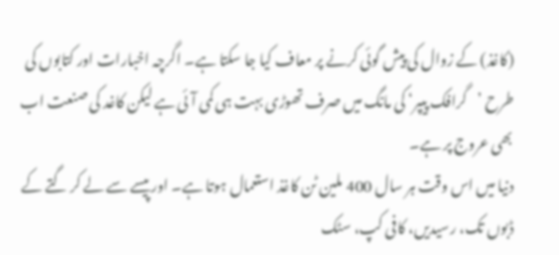(کاغذ) کے زوال کی پیش گوئی کرنے پر معاف کیا جا سکتا ہے۔ اگرچہ اخبارات اور کتابوں کی طرح ’گرافک پیپر‘ کی مانگ میں صرف تھوڑی بہت ہی کمی آئی ہے لیکن کاغد کی صنعت اب بھی عروج پر ہے۔
دنیا میں اس وقت ہر سال 400 ملین ٹن کاغذ استعمال ہوتا ہے۔ اور پیسے سے لے کر گتے کے ڈبوں تک، رسیدیں، کافی کپ، سٹک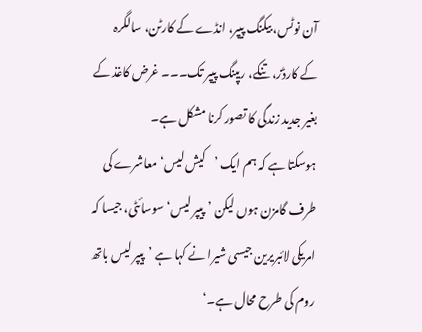آن نوٹس، بیکنگ پیپر، انڈے کے کارٹن، سالگرہ کے کارڈز، تنکے، ریپنگ پیپر تک۔۔۔ غرض کاغذ کے بغیر جدید زندگی کا تصور کرنا مشکل ہے۔
ہوسکتا ہے کہ ہم ایک ’کیش لیس‘ معاشرے کی طرف گامزن ہوں لیکن ’پیپر لیس‘ سوسائٹی، جیسا کہ امریکی لائبریرین جیسی شیرا نے کہا ہے ’پیپر لیس باتھ روم کی طرح محال ہے۔‘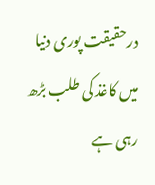درحقیقت پوری دنیا میں کاغذ کی طلب بڑھ رہی ہے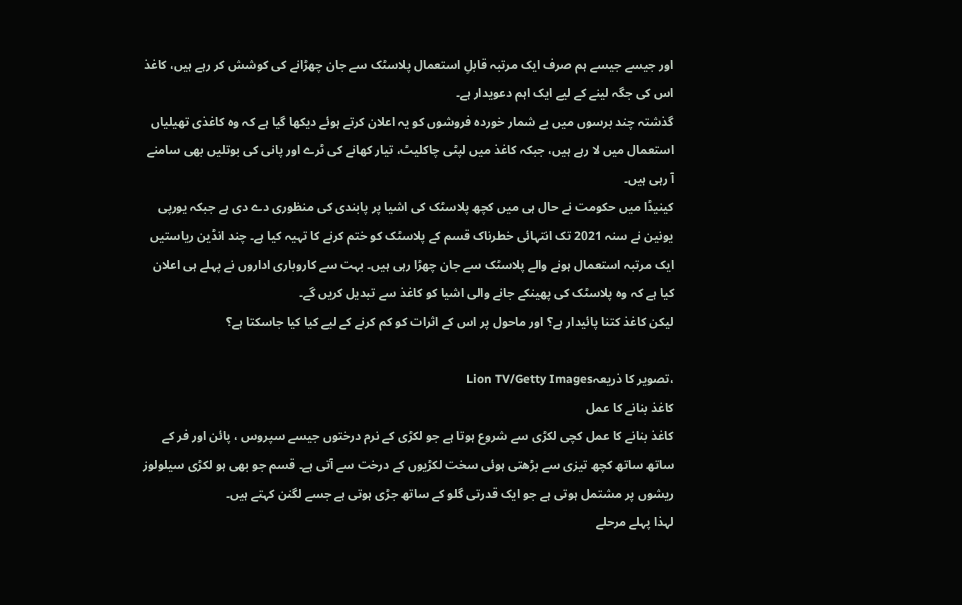اور جیسے جیسے ہم صرف ایک مرتبہ قابلِ استعمال پلاسٹک سے جان چھڑانے کی کوشش کر رہے ہیں، کاغذ اس کی جگہ لینے کے لیے ایک اہم دعویدار ہے۔
گذشتہ چند برسوں میں بے شمار خوردہ فروشوں کو یہ اعلان کرتے ہوئے دیکھا گیا ہے کہ وہ کاغذی تھیلیاں استعمال میں لا رہے ہیں، جبکہ کاغذ میں لپٹی چاکلیٹ، تیار کھانے کی ٹرے اور پانی کی بوتلیں بھی سامنے آ رہی ہیں۔
کینیڈا میں حکومت نے حال ہی میں کچھ پلاسٹک کی اشیا پر پابندی کی منظوری دے دی ہے جبکہ یورپی یونین نے سنہ 2021 تک انتہائی خطرناک قسم کے پلاسٹک کو ختم کرنے کا تہیہ کیا ہے۔ چند انڈین ریاستیں ایک مرتبہ استعمال ہونے والے پلاسٹک سے جان چھڑا رہی ہیں۔ بہت سے کاروباری اداروں نے پہلے ہی اعلان کیا ہے کہ وہ پلاسٹک کی پھینکے جانے والی اشیا کو کاغذ سے تبدیل کریں گے۔
لیکن کاغذ کتنا پائیدار ہے؟ اور ماحول پر اس کے اثرات کو کم کرنے کے لیے کیا کیا جاسکتا ہے؟

،تصویر کا ذریعہLion TV/Getty Images
کاغذ بنانے کا عمل
کاغذ بنانے کا عمل کچی لکڑی سے شروع ہوتا ہے جو لکڑی کے نرم درختوں جیسے سپروس ، پائن اور فر کے ساتھ ساتھ کچھ تیزی سے بڑھتی ہوئی سخت لکڑیوں کے درخت سے آتی ہے۔ قسم جو بھی ہو لکڑی سیلولوز ریشوں پر مشتمل ہوتی ہے جو ایک قدرتی گلو کے ساتھ جڑی ہوتی ہے جسے لگنن کہتے ہیں۔
لہذا پہلے مرحلے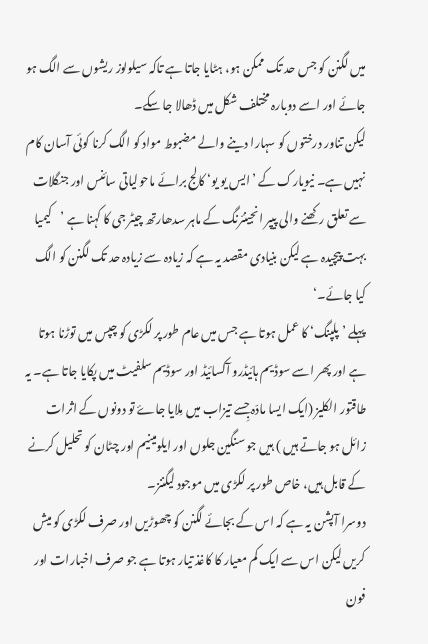میں لگنن کو جس حد تک ممکن ہو، ہٹایا جاتا ہے تاکہ سیلولوز ریشوں سے الگ ہو جائے اور اسے دوبارہ مختلف شکل میں ڈھالا جا سکے۔
لیکن تناور درختوں کو سہارا دینے والے مضبوط مواد کو الگ کرنا کوئی آسان کام نہیں ہے۔ نیویارک کے ’ایس یو یو‘ کالج برائے ماحولیاتی سائنس اور جنگلات سے تعلق رکھنے والی پیپر انجینئرنگ کے ماہر سدھارتھ چیٹر جی کا کہنا ہے ’کیمیا بہت پیچیدہ ہے لیکن بنیادی مقصد یہ ہے کہ زیادہ سے زیادہ حد تک لگنن کو الگ کیا جائے۔‘
پہلے ’پلپنگ‘ کا عمل ہوتا ہے جس میں عام طور پر لکڑی کو چپس میں توڑنا ہوتا ہے اور پھر اسے سوڈیم ہائیڈرو آکسائیڈ اور سوڈیم سلفیٹ میں پکایا جاتا ہے۔ یہ طاقتور الکلیز (ایک ایسا مادّہ جِسے تیزاب میں مِلایا جاۓ تو دونوں کے اثرات زائل ہو جاتے ہیں ) ہیں جو سنگین جلوں اور ایلومینیم اور چٹان کو تحلیل کرنے کے قابل ہیں، خاص طور پر لکڑی میں موجود لیگننز۔
دوسرا آپشن یہ ہے کہ اس کے بجائے لگنن کو چھوڑیں اور صرف لکڑی کو میش کریں لیکن اس سے ایک کم معیار کا کاغذ تیار ہوتا ہے جو صرف اخبارات اور فون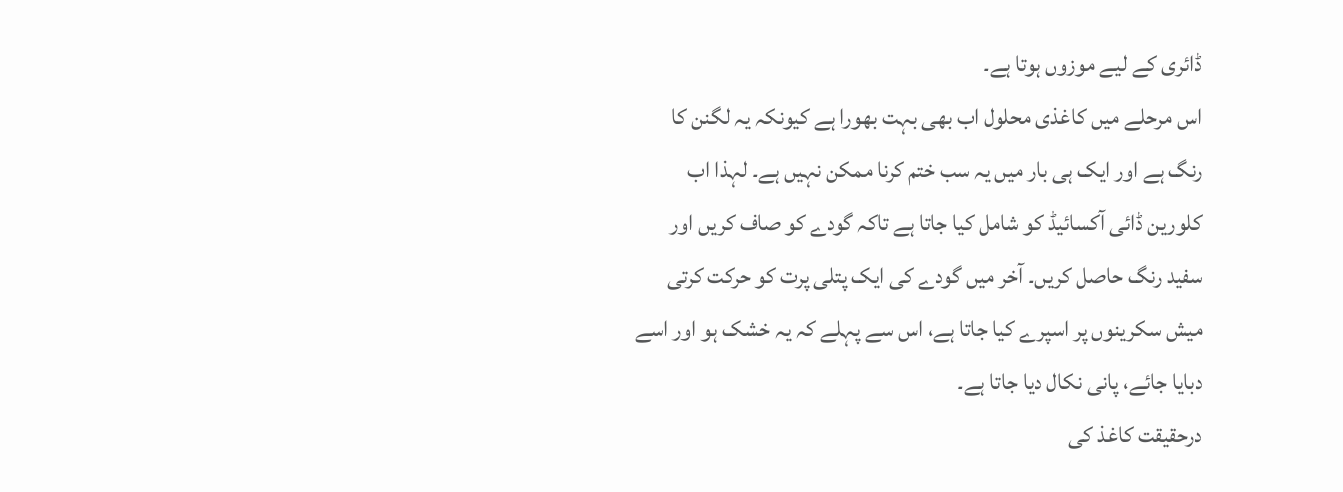ڈائری کے لیے موزوں ہوتا ہے۔
اس مرحلے میں کاغذی محلول اب بھی بہت بھورا ہے کیونکہ یہ لگنن کا رنگ ہے اور ایک ہی بار میں یہ سب ختم کرنا ممکن نہیں ہے۔ لہذا اب کلورین ڈائی آکسائیڈ کو شامل کیا جاتا ہے تاکہ گودے کو صاف کریں اور سفید رنگ حاصل کریں۔ آخر میں گودے کی ایک پتلی پرت کو حرکت کرتی میش سکرینوں پر اسپرے کیا جاتا ہے، اس سے پہلے کہ یہ خشک ہو اور اسے دبایا جائے، پانی نکال دیا جاتا ہے۔
درحقیقت کاغذ کی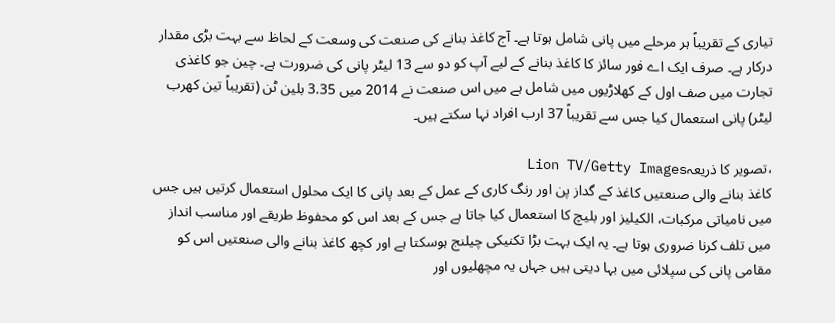تیاری کے تقریباً ہر مرحلے میں پانی شامل ہوتا ہے۔ آج کاغذ بنانے کی صنعت کی وسعت کے لحاظ سے بہت بڑی مقدار درکار ہے۔ صرف ایک اے فور سائز کا کاغذ بنانے کے لیے آپ کو دو سے 13 لیٹر پانی کی ضرورت ہے۔ چین جو کاغذی تجارت میں صف اول کے کھلاڑیوں میں شامل ہے میں اس صنعت نے 2014 میں 3.35 بلین ٹن (تقریباً تین کھرب لیٹر) پانی استعمال کیا جس سے تقریباً 37 ارب افراد نہا سکتے ہیں۔

،تصویر کا ذریعہLion TV/Getty Images
کاغذ بنانے والی صنعتیں کاغذ کے گداز پن اور رنگ کاری کے عمل کے بعد پانی کا ایک محلول استعمال کرتیں ہیں جس میں نامیاتی مرکبات، الکیلیز اور بلیچ کا استعمال کیا جاتا ہے جس کے بعد اس کو محفوظ طریقے اور مناسب انداز میں تلف کرنا ضروری ہوتا ہے۔ یہ ایک بہت بڑا تکنیکی چیلنج ہوسکتا ہے اور کچھ کاغذ بنانے والی صنعتیں اس کو مقامی پانی کی سپلائی میں بہا دیتی ہیں جہاں یہ مچھلیوں اور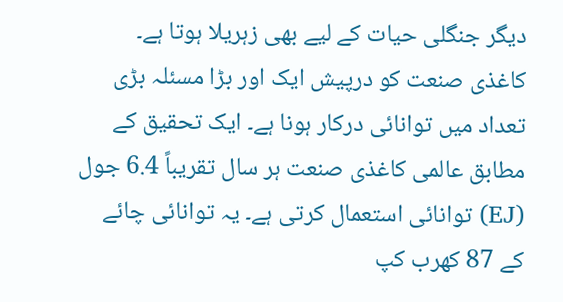دیگر جنگلی حیات کے لیے بھی زہریلا ہوتا ہے۔
کاغذی صنعت کو درپیش ایک اور بڑا مسئلہ بڑی تعداد میں توانائی درکار ہونا ہے۔ ایک تحقیق کے مطابق عالمی کاغذی صنعت ہر سال تقریباً 6.4 جول (EJ) توانائی استعمال کرتی ہے۔ یہ توانائی چائے کے 87 کھرب کپ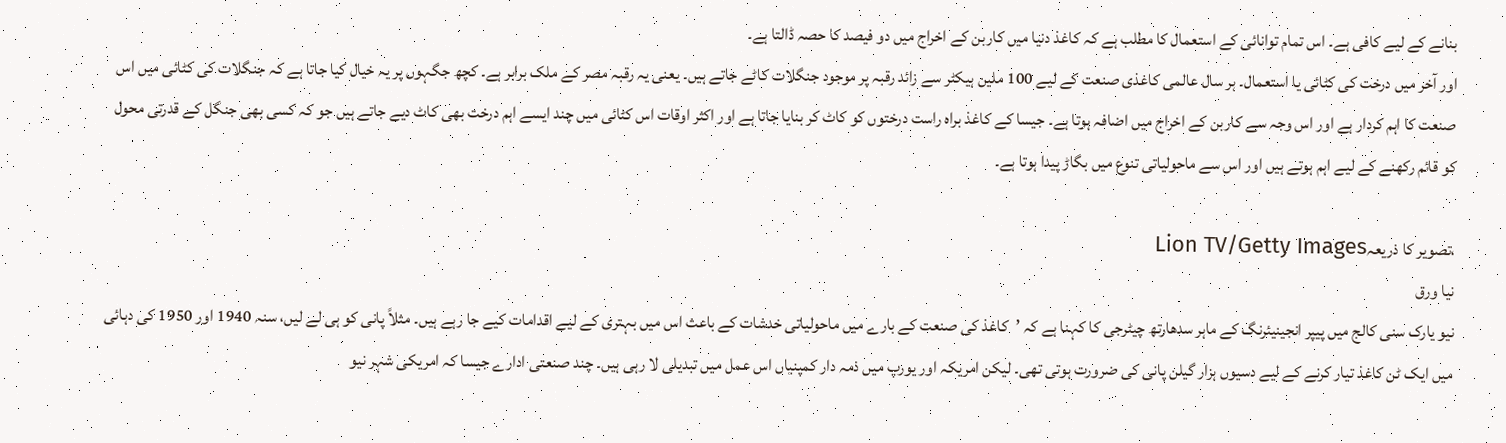بنانے کے لیے کافی ہے۔ اس تمام توانائی کے استعمال کا مطلب ہے کہ کاغذ دنیا میں کاربن کے اخراج میں دو فیصد کا حصہ ڈالتا ہے۔
اور آخر میں درخت کی کٹائی یا استعمال۔ ہر سال عالمی کاغذی صنعت کے لیے 100 ملین ہیکٹر سے زائد رقبہ پر موجود جنگلات کاٹے جاتے ہیں۔ یعنی یہ رقبہ مصر کے ملک برابر ہے۔ کچھ جگہوں پر یہ خیال کیا جاتا ہے کہ جنگلات کی کٹائی میں اس صنعت کا اہم کردار ہے اور اس وجہ سے کاربن کے اخراج میں اضافہ ہوتا ہے۔ جیسا کے کاغذ براہ راست درختوں کو کاٹ کر بنایا جاتا ہے اور اکثر اوقات اس کٹائی میں چند ایسے اہم درخت بھی کاٹ دیے جاتے ہیں جو کہ کسی بھی جنگل کے قدرتی محول کو قائم رکھنے کے لیے اہم ہوتے ہیں اور اس سے ماحولیاتی تنوع میں بگاڑ پیدا ہوتا ہے۔

،تصویر کا ذریعہLion TV/Getty Images
نیا ورق
نیو یارک سنی کالج میں پیپر انجینیئرنگ کے ماہر سدھارتھ چیٹرجی کا کہنا ہے کہ ’کاغذ کی صنعت کے بارے میں ماحولیاتی خدشات کے باعث اس میں بہتری کے لیے اقدامات کیے جا رہے ہیں۔ مثلاً پانی کو ہی لے لیں، سنہ 1940 اور 1950 کی دہائی میں ایک ٹن کاغذ تیار کرنے کے لیے دسیوں ہزار گیلن پانی کی ضرورت ہوتی تھی۔ لیکن امریکہ اور یورپ میں ذمہ دار کمپنیاں اس عمل میں تبدیلی لا رہی ہیں۔ چند صنعتی ادارے جیسا کہ امریکی شہر نیو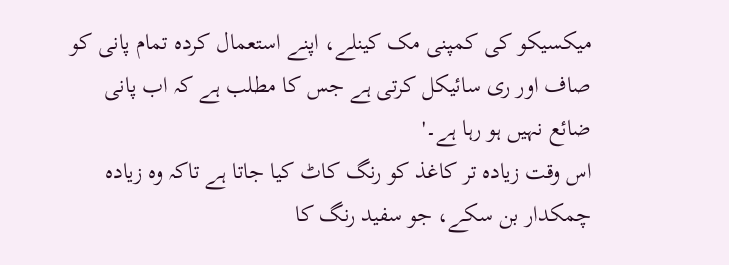میکسیکو کی کمپنی مک کینلے، اپنے استعمال کردہ تمام پانی کو صاف اور ری سائیکل کرتی ہے جس کا مطلب ہے کہ اب پانی ضائع نہیں ہو رہا ہے۔'
اس وقت زیادہ تر کاغذ کو رنگ کاٹ کیا جاتا ہے تاکہ وہ زیادہ چمکدار بن سکے، جو سفید رنگ کا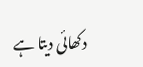دکھائی دیتا ہے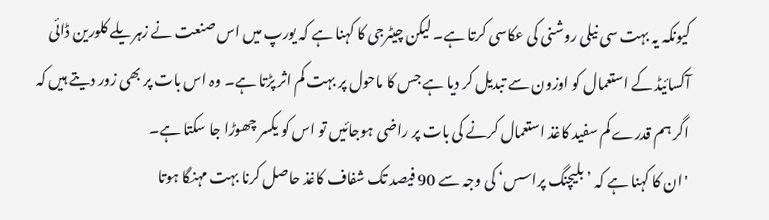کیونکہ یہ بہت سی نیلی روشنی کی عکاسی کرتا ہے۔ لیکن چیٹرجی کا کہنا ہے کہ یورپ میں اس صنعت نے زہریلے کلورین ڈائی آکسائیڈ کے استعمال کو اوزون سے تبدیل کر دیا ہے جس کا ماحول پر بہت کم اثر پڑتا ہے۔ وہ اس بات پر بھی زور دیتے ہیں کہ اگر ہم قدرے کم سفید کاغذ استعمال کرنے کی بات پر راضی ہوجائیں تو اس کو یکسر چھوڑا جا سکتا ہے۔
'ان کا کہنا ہے کہ ’بلیچنگ پراسس‘ کی وجہ سے 90 فیصد تک شفاف کاغذ حاصل کرنا بہت مہنگا ہوتا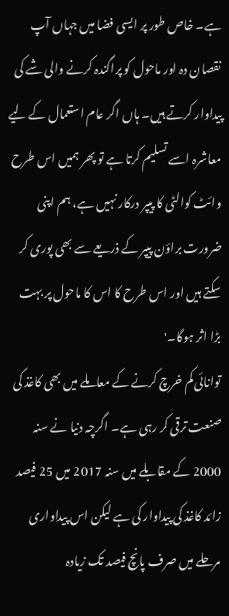ہے۔ خاص طور پر ایسی فضا میں جہاں آپ نقصان دہ اور ماحول کو پراگندہ کرنے والی شے کی پیداوار کرتے ہیں۔ ہاں اگر عام استعمال کے لیے معاشرہ اسے تسلیم کرتا ہے تو پھر ہمیں اس طرح وائٹ کوالٹی کا پیپر درکار نہیں ہے، ہم اپنی ضرورت براؤن پیپر کے ذریعے سے بھی پوری کر سکتے ہیں اور اس طرح کا اس کا ماحول پر بہت بڑا اثر ہوگا۔'
توانائی کم خرچ کرنے کے معاملے میں بھی کاغذ کی صنعت ترقی کر رہی ہے۔ اگرچہ دنیا نے سنہ 2000 کے مقابلے میں سنہ 2017 میں 25 فیصد زائد کاغذ کی پیداوار کی ہے لیکن اس پیداواری مرحلے میں صرف پانچ فیصد تک زیادہ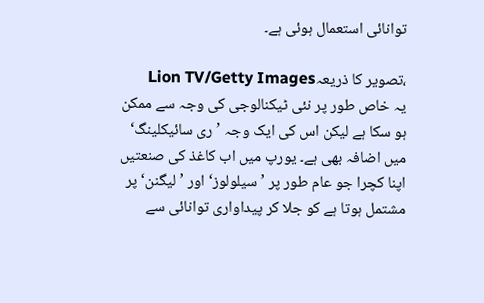توانائی استعمال ہوئی ہے۔

،تصویر کا ذریعہLion TV/Getty Images
یہ خاص طور پر نئی ٹیکنالوجی کی وجہ سے ممکن ہو سکا ہے لیکن اس کی ایک وجہ ’ری سائیکلینگ‘ میں اضافہ بھی ہے۔ یورپ میں اب کاغذ کی صنعتیں اپنا کچرا جو عام طور پر ’سیلولوز‘ اور ’لیگنن‘ پر مشتمل ہوتا ہے کو جلا کر پیداواری توانائی سے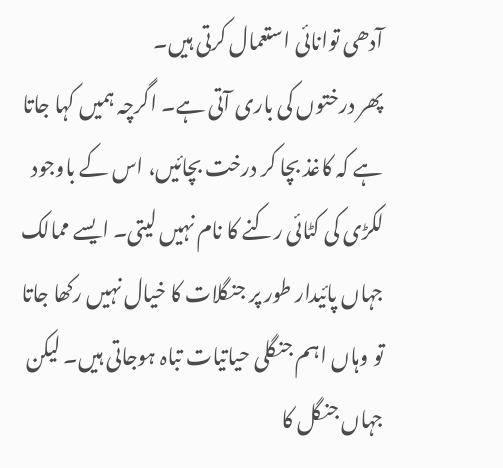آدھی توانائی استعمال کرتی ہیں۔
پھر درختوں کی باری آتی ہے۔ اگرچہ ہمیں کہا جاتا ہے کہ کاغذ بچا کر درخت بچائیں، اس کے باوجود لکڑی کی کٹائی رکنے کا نام نہیں لیتی۔ ایسے ممالک جہاں پائیدار طور پر جنگلات کا خیال نہیں رکھا جاتا تو وہاں اہم جنگلی حیاتیات تباہ ہوجاتی ہیں۔ لیکن جہاں جنگل کا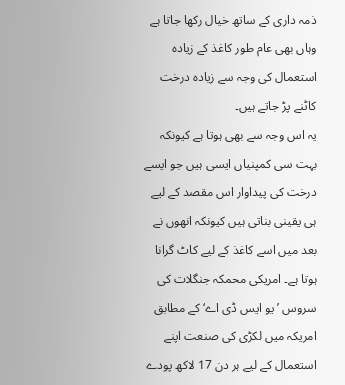ذمہ داری کے ساتھ خیال رکھا جاتا ہے وہاں بھی عام طور کاغذ کے زیادہ استعمال کی وجہ سے زیادہ درخت کاٹنے پڑ جاتے ہیں۔
یہ اس وجہ سے بھی ہوتا ہے کیونکہ بہت سی کمپنیاں ایسی ہیں جو ایسے درخت کی پیداوار اس مقصد کے لیے ہی یقینی بناتی ہیں کیونکہ انھوں نے بعد میں اسے کاغذ کے لیے کاٹ گرانا ہوتا ہے۔ امریکی محمکہ جنگلات کی سروس ’یو ایس ڈی اے‘ کے مطابق امریکہ میں لکڑی کی صنعت اپنے استعمال کے لیے ہر دن 17 لاکھ پودے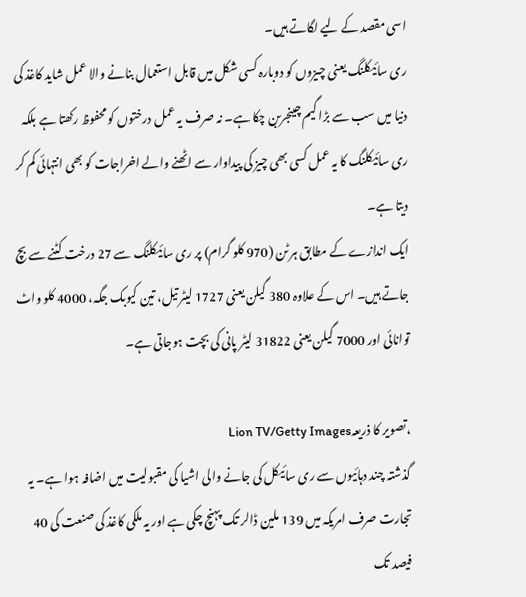اسی مقصد کے لیے لگاتے ہیں۔
ری سائیکلنگ یعنی چیزوں کو دوبارہ کسی شکل میں قابل استعمال بنانے والا عمل شاید کاغذ کی دنیا میں سب سے بڑا گیم چینجربن چکا ہے۔ نہ صرف یہ عمل درختوں کو محفوظ رکھتا ہے بلکہ ری سائیکلنگ کا یہ عمل کسی بھی چیز کی پیداوار سے اٹھنے والے اخراجات کو بھی انتہائی کم کر دیتا ہے۔
ایک اندازے کے مطابق ہر ٹن (970 کلو گرام) پر ری سائیکلنگ سے 27 درخت کٹنے سے بچ جاتے ہیں۔ اس کے علاوہ 380 گیلن یعنی 1727 لیٹر تیل، تین کیوبک جگہ، 4000 کلو واٹ توانائی اور 7000 گیلن یعنی 31822 لیٹر پانی کی بچت ہوجاتی ہے۔

،تصویر کا ذریعہLion TV/Getty Images
گذشتہ چند دہائیوں سے ری سائیکل کی جانے والی اشیا کی مقبولیت میں اضافہ ہوا ہے۔ یہ تجارت صرف امریکہ میں 139 ملین ڈالر تک پہنچ چکی ہے اور یہ ملکی کاغذ کی صنعت کی 40 فیصد تک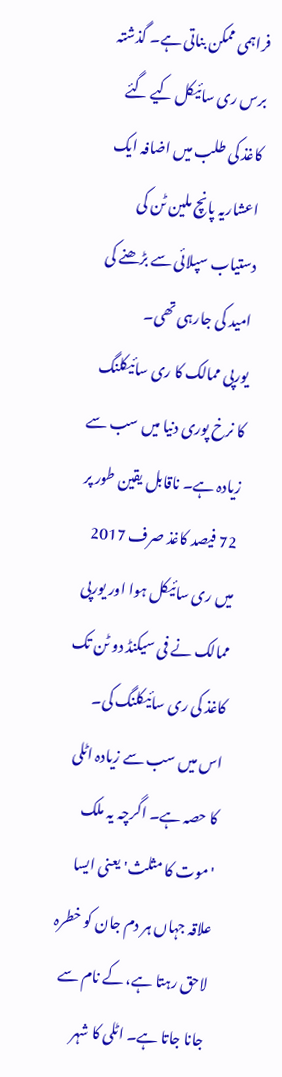فراہمی ممکن بناتی ہے۔ گذشتہ برس ری سائیکل کیے گئے کاغذ کی طلب میں اضافہ ایک اعشاریہ پانچ ملین ٹن کی دستیاب سپلائی سے بڑھنے کی امید کی جارہی تھی۔
یورپی ممالک کا ری سائیکلنگ کا نرخ پوری دنیا میں سب سے زیادہ ہے۔ ناقابل یقین طور پر 72 فیصد کاغذ صرف 2017 میں ری سائیکل ہوا اور یورپی ممالک نے فی سیکنڈ دو ٹن تک کاغذ کی ری سائیکلنگ کی۔ اس میں سب سے زیادہ اٹلی کا حصہ ہے۔ اگرچہ یہ ملک 'موت کا مثلث' یعنی ایسا علاقہ جہاں ہر دم جان کو خطرہ لاحق رہتا ہے، کے نام سے جانا جاتا ہے۔ اٹلی کا شہر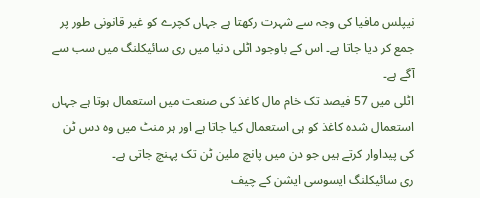نیپلس مافیا کی وجہ سے شہرت رکھتا ہے جہاں کچرے کو غیر قانونی طور پر جمع کر دیا جاتا ہے۔ اس کے باوجود اٹلی دنیا میں ری سائیکلنگ میں سب سے آگے ہے۔
اٹلی میں 57 فیصد تک خام مال کاغذ کی صنعت میں استعمال ہوتا ہے جہاں استعمال شدہ کاغذ کو ہی استعمال کیا جاتا ہے اور ہر منٹ میں وہ دس ٹن کی پیداوار کرتے ہیں جو دن میں پانچ ملین ٹن تک پہنچ جاتی ہے۔
ری سائیکلنگ ایسوسی ایشن کے چیف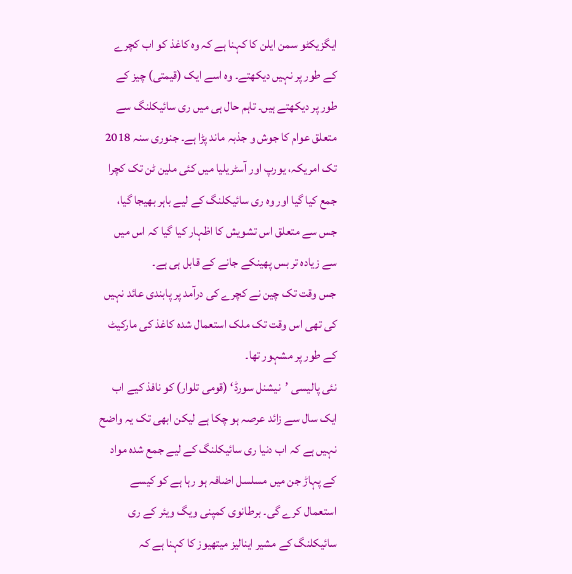ایگزیکٹو سمن ایلن کا کہنا ہے کہ وہ کاغذ کو اب کچرے کے طور پر نہیں دیکھتے۔ وہ اسے ایک (قیمتی) چیز کے طور پر دیکھتے ہیں۔ تاہم حال ہی میں ری سائیکلنگ سے متعلق عوام کا جوش و جذبہ ماند پڑا ہے۔ جنوری سنہ 2018 تک امریکہ، یورپ اور آسٹریلیا میں کئی ملین ٹن تک کچرا جمع کیا گیا اور وہ ری سائیکلنگ کے لیے باہر بھیجا گیا، جس سے متعلق اس تشویش کا اظہار کیا گیا کہ اس میں سے زیادہ تر بس پھینکے جانے کے قابل ہی ہے۔
جس وقت تک چین نے کچرے کی درآمد پر پابندی عائد نہیں کی تھی اس وقت تک ملک استعمال شدہ کاغذ کی مارکیٹ کے طور پر مشہور تھا۔
نئی پالیسی ’نیشنل سورڈ‘ (قومی تلوار) کو نافذ کیے اب ایک سال سے زائد عرصہ ہو چکا ہے لیکن ابھی تک یہ واضح نہیں ہے کہ اب دنیا ری سائیکلنگ کے لیے جمع شدہ مواد کے پہاڑ جن میں مسلسل اضافہ ہو رہا ہے کو کیسے استعمال کرے گی۔ برطانوی کمپنی ویگ ویئر کے ری سائیکلنگ کے مشیر اینالیز میتھیوز کا کہنا ہے کہ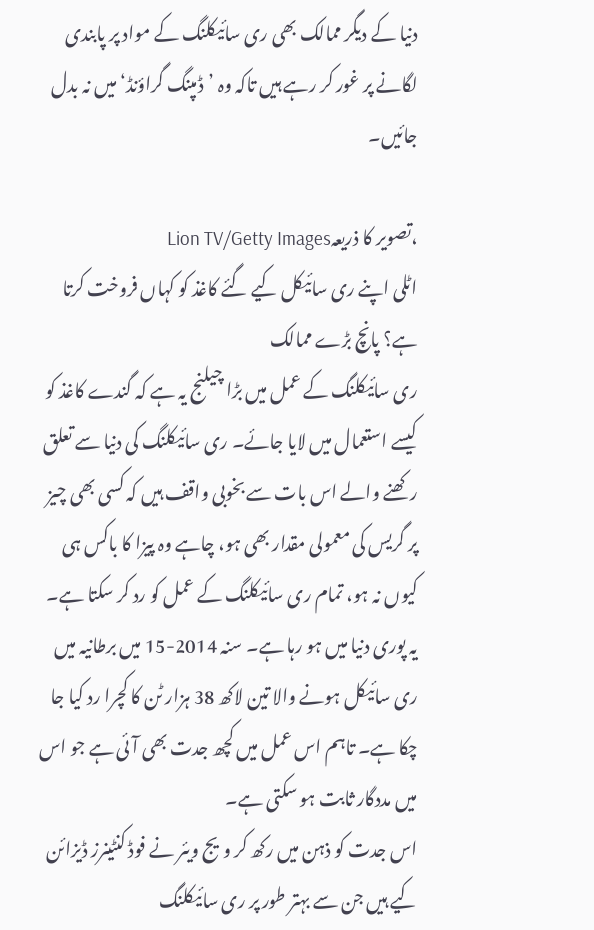دنیا کے دیگر ممالک بھی ری سائیکلنگ کے مواد پر پابندی لگانے پر غور کر رہے ہیں تاکہ وہ ’ڈمپنگ گراؤنڈ‘ میں نہ بدل جائیں۔

،تصویر کا ذریعہLion TV/Getty Images
اٹلی اپنے ری سائیکل کیے گئے کاغذ کو کہاں فروخت کرتا ہے؟ پانچ بڑے ممالک
ری سائیکلنگ کے عمل میں بڑا چیلنج یہ ہے کہ گندے کاغذ کو کیسے استعمال میں لایا جائے۔ ری سائیکلنگ کی دنیا سے تعلق رکھنے والے اس بات سے بخوبی واقف ہیں کہ کسی بھی چیز پر گریس کی معمولی مقدار بھی ہو، چاہے وہ پیزا کا باکس ہی کیوں نہ ہو، تمام ری سائیکلنگ کے عمل کو رد کر سکتا ہے۔
یہ پوری دنیا میں ہو رہا ہے۔ سنہ 2014-15 میں برطانیہ میں ری سائیکل ہونے والا تین لاکھ 38 ہزار ٹن کا کچرا رد کیا جا چکا ہے۔ تاہم اس عمل میں کچھ جدت بھی آئی ہے جو اس میں مددگار ثابت ہو سکتی ہے۔
اس جدت کو ذہن میں رکھ کر ویج ویئر نے فوڈ کنٹینرز ڈیزائن کیے ہیں جن سے بہتر طور پر ری سائیکلنگ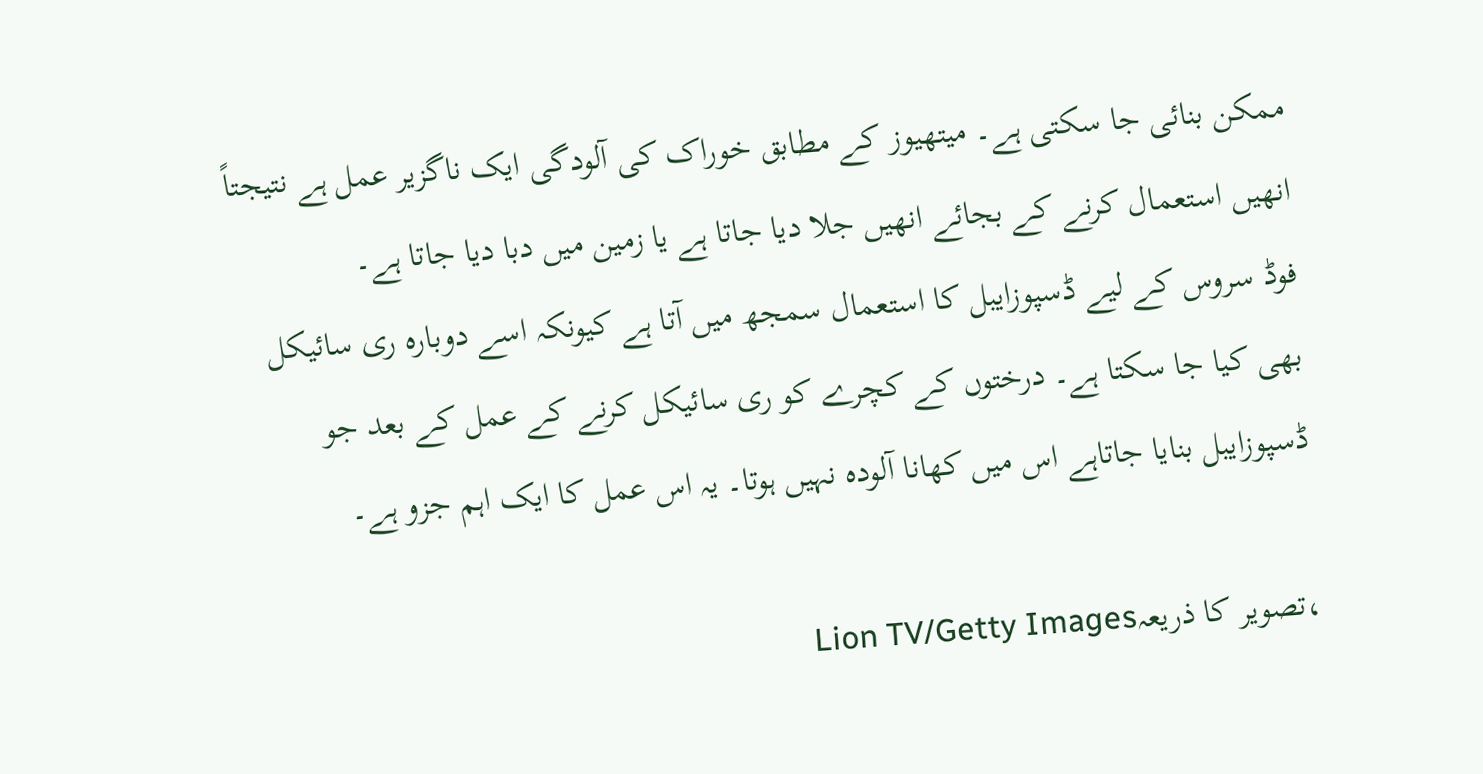ممکن بنائی جا سکتی ہے۔ میتھیوز کے مطابق خوراک کی آلودگی ایک ناگزیر عمل ہے نتیجتاً انھیں استعمال کرنے کے بجائے انھیں جلا دیا جاتا ہے یا زمین میں دبا دیا جاتا ہے۔
فوڈ سروس کے لیے ڈسپوزایبل کا استعمال سمجھ میں آتا ہے کیونکہ اسے دوبارہ ری سائیکل بھی کیا جا سکتا ہے۔ درختوں کے کچرے کو ری سائیکل کرنے کے عمل کے بعد جو ڈسپوزایبل بنایا جاتاہے اس میں کھانا آلودہ نہیں ہوتا۔ یہ اس عمل کا ایک اہم جزو ہے۔

،تصویر کا ذریعہLion TV/Getty Images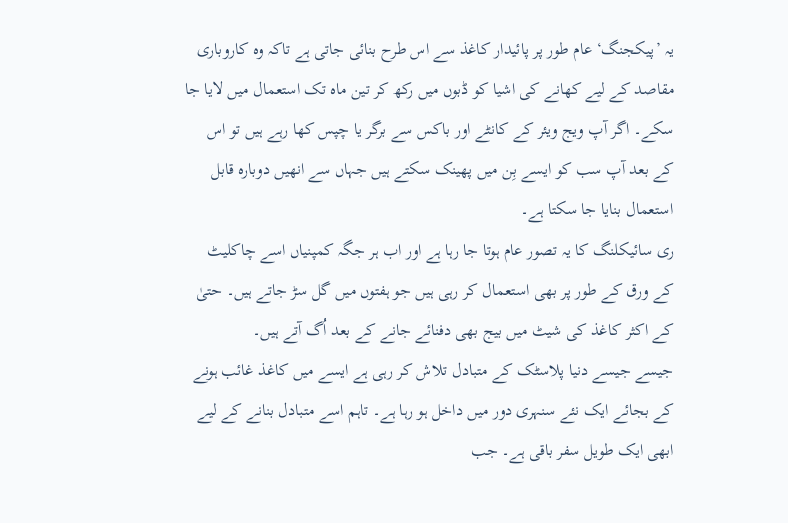یہ ’پیکجنگ‘ عام طور پر پائیدار کاغذ سے اس طرح بنائی جاتی ہے تاکہ وہ کاروباری مقاصد کے لیے کھانے کی اشیا کو ڈبوں میں رکھ کر تین ماہ تک استعمال میں لایا جا سکے۔ اگر آپ ویج ویئر کے کانٹے اور باکس سے برگر یا چپس کھا رہے ہیں تو اس کے بعد آپ سب کو ایسے بِن میں پھینک سکتے ہیں جہاں سے انھیں دوبارہ قابل استعمال بنایا جا سکتا ہے۔
ری سائیکلنگ کا یہ تصور عام ہوتا جا رہا ہے اور اب ہر جگہ کمپنیاں اسے چاکلیٹ کے ورق کے طور پر بھی استعمال کر رہی ہیں جو ہفتوں میں گل سڑ جاتے ہیں۔ حتیٰ کے اکثر کاغذ کی شیٹ میں بیج بھی دفنائے جانے کے بعد اُگ آتے ہیں۔
جیسے جیسے دنیا پلاسٹک کے متبادل تلاش کر رہی ہے ایسے میں کاغذ غائب ہونے کے بجائے ایک نئے سنہری دور میں داخل ہو رہا ہے۔ تاہم اسے متبادل بنانے کے لیے ابھی ایک طویل سفر باقی ہے۔ جب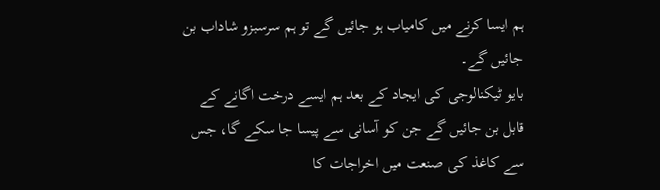ہم ایسا کرنے میں کامیاب ہو جائیں گے تو ہم سرسبزو شاداب بن جائیں گے۔
بایو ٹیکنالوجی کی ایجاد کے بعد ہم ایسے درخت اگانے کے قابل بن جائیں گے جن کو آسانی سے پیسا جا سکے گا، جس سے کاغذ کی صنعت میں اخراجات کا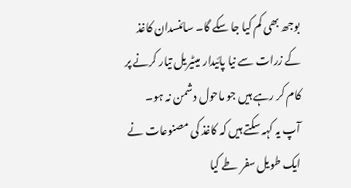بوجھ بھی کم کیا جا سکے گا۔ سائنسدان کاغذ کے زرات سے نیا پائیدار میٹیریل تیار کرنے پر کام کر رہے ہیں جو ماحول دشمن نہ ہو۔
آپ یہ کہہ سکتے ہیں کہ کاغذ کی مصنوعات نے ایک طویل سفر طے کیا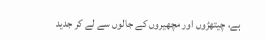ہے، چیتھڑوں اور مچھیروں کے جالوں سے لے کر جدید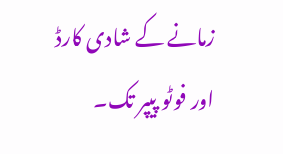زمانے کے شادی کارڈ اور فوٹو پیپر تک۔